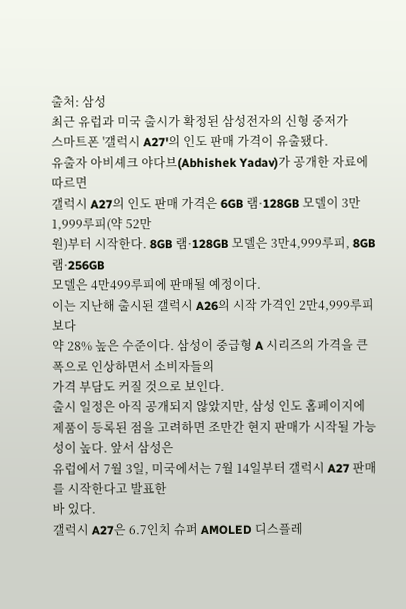출처: 삼성
최근 유럽과 미국 출시가 확정된 삼성전자의 신형 중저가
스마트폰 '갤럭시 A27'의 인도 판매 가격이 유출됐다.
유출자 아비셰크 야다브(Abhishek Yadav)가 공개한 자료에 따르면
갤럭시 A27의 인도 판매 가격은 6GB 램·128GB 모델이 3만1,999루피(약 52만
원)부터 시작한다. 8GB 램·128GB 모델은 3만4,999루피, 8GB 램·256GB
모델은 4만499루피에 판매될 예정이다.
이는 지난해 출시된 갤럭시 A26의 시작 가격인 2만4,999루피보다
약 28% 높은 수준이다. 삼성이 중급형 A 시리즈의 가격을 큰 폭으로 인상하면서 소비자들의
가격 부담도 커질 것으로 보인다.
출시 일정은 아직 공개되지 않았지만, 삼성 인도 홈페이지에
제품이 등록된 점을 고려하면 조만간 현지 판매가 시작될 가능성이 높다. 앞서 삼성은
유럽에서 7월 3일, 미국에서는 7월 14일부터 갤럭시 A27 판매를 시작한다고 발표한
바 있다.
갤럭시 A27은 6.7인치 슈퍼 AMOLED 디스플레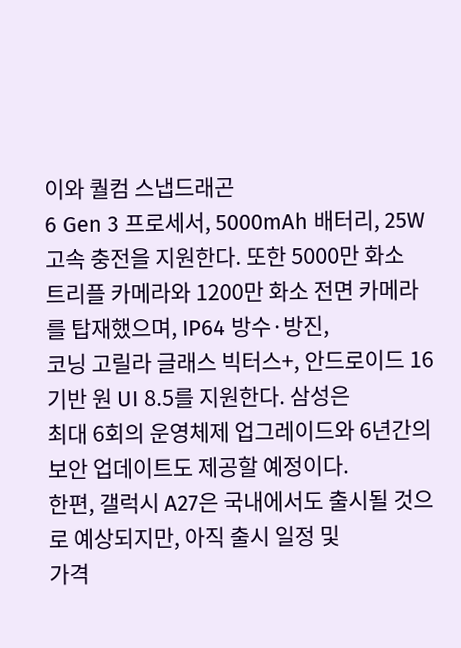이와 퀄컴 스냅드래곤
6 Gen 3 프로세서, 5000mAh 배터리, 25W 고속 충전을 지원한다. 또한 5000만 화소
트리플 카메라와 1200만 화소 전면 카메라를 탑재했으며, IP64 방수·방진,
코닝 고릴라 글래스 빅터스+, 안드로이드 16 기반 원 UI 8.5를 지원한다. 삼성은
최대 6회의 운영체제 업그레이드와 6년간의 보안 업데이트도 제공할 예정이다.
한편, 갤럭시 A27은 국내에서도 출시될 것으로 예상되지만, 아직 출시 일정 및
가격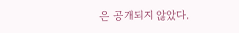은 공개되지 않았다.